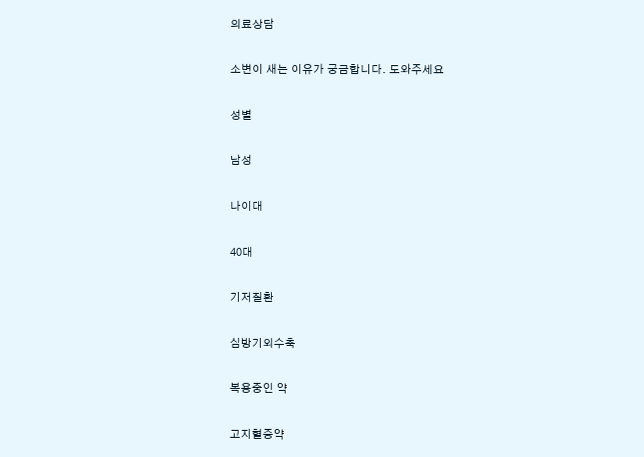의료상담

소변이 새는 이유가 궁금합니다. 도와주세요

성별

남성

나이대

40대

기저질환

심방기외수축

복용중인 약

고지혈증약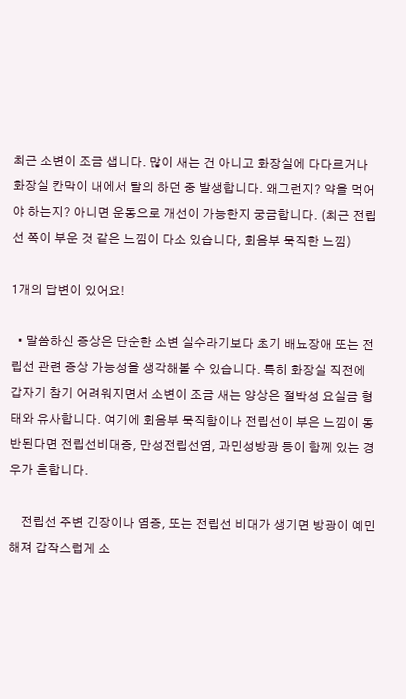최근 소변이 조금 샙니다. 많이 새는 건 아니고 화장실에 다다르거나 화장실 칸막이 내에서 탈의 하던 중 발생합니다. 왜그런지? 약을 먹어야 하는지? 아니면 운동으로 개선이 가능한지 궁금합니다. (최근 전립선 쪽이 부운 것 같은 느낌이 다소 있습니다, 회음부 묵직한 느낌)

1개의 답변이 있어요!

  • 말씀하신 증상은 단순한 소변 실수라기보다 초기 배뇨장애 또는 전립선 관련 증상 가능성을 생각해볼 수 있습니다. 특히 화장실 직전에 갑자기 참기 어려워지면서 소변이 조금 새는 양상은 절박성 요실금 형태와 유사합니다. 여기에 회음부 묵직함이나 전립선이 부은 느낌이 동반된다면 전립선비대증, 만성전립선염, 과민성방광 등이 함께 있는 경우가 흔합니다.

    전립선 주변 긴장이나 염증, 또는 전립선 비대가 생기면 방광이 예민해져 갑작스럽게 소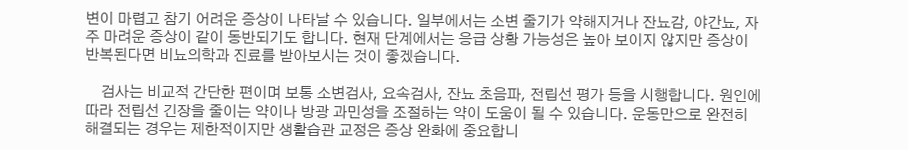변이 마렵고 참기 어려운 증상이 나타날 수 있습니다. 일부에서는 소변 줄기가 약해지거나 잔뇨감, 야간뇨, 자주 마려운 증상이 같이 동반되기도 합니다. 현재 단계에서는 응급 상황 가능성은 높아 보이지 않지만 증상이 반복된다면 비뇨의학과 진료를 받아보시는 것이 좋겠습니다.

    검사는 비교적 간단한 편이며 보통 소변검사, 요속검사, 잔뇨 초음파, 전립선 평가 등을 시행합니다. 원인에 따라 전립선 긴장을 줄이는 약이나 방광 과민성을 조절하는 약이 도움이 될 수 있습니다. 운동만으로 완전히 해결되는 경우는 제한적이지만 생활습관 교정은 증상 완화에 중요합니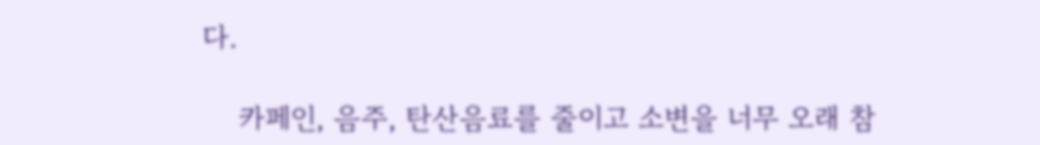다.

    카페인, 음주, 탄산음료를 줄이고 소변을 너무 오래 참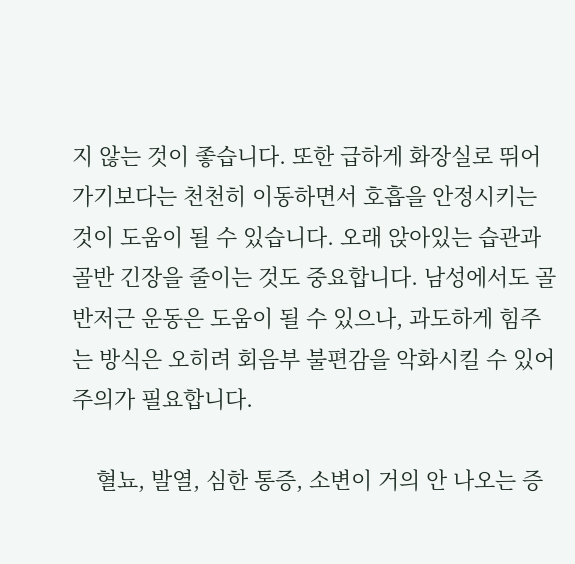지 않는 것이 좋습니다. 또한 급하게 화장실로 뛰어가기보다는 천천히 이동하면서 호흡을 안정시키는 것이 도움이 될 수 있습니다. 오래 앉아있는 습관과 골반 긴장을 줄이는 것도 중요합니다. 남성에서도 골반저근 운동은 도움이 될 수 있으나, 과도하게 힘주는 방식은 오히려 회음부 불편감을 악화시킬 수 있어 주의가 필요합니다.

    혈뇨, 발열, 심한 통증, 소변이 거의 안 나오는 증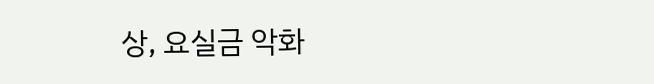상, 요실금 악화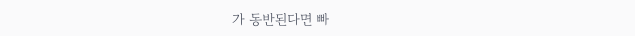가 동반된다면 빠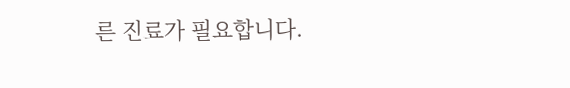른 진료가 필요합니다.